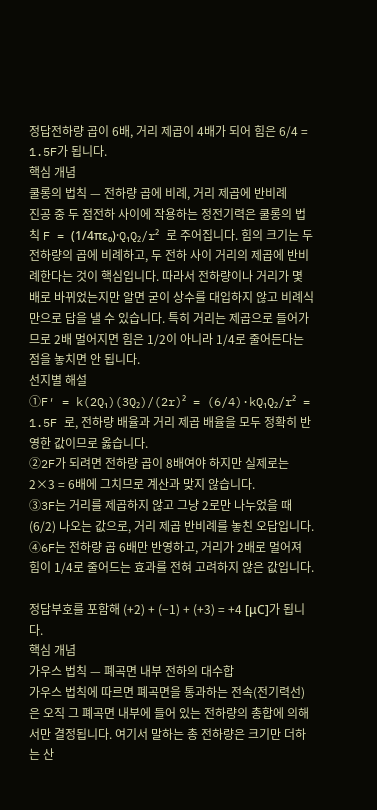정답전하량 곱이 6배, 거리 제곱이 4배가 되어 힘은 6/4 = 1.5F가 됩니다.
핵심 개념
쿨롱의 법칙 — 전하량 곱에 비례, 거리 제곱에 반비례
진공 중 두 점전하 사이에 작용하는 정전기력은 쿨롱의 법칙 F = (1/4πε₀)·Q₁Q₂/r² 로 주어집니다. 힘의 크기는 두 전하량의 곱에 비례하고, 두 전하 사이 거리의 제곱에 반비례한다는 것이 핵심입니다. 따라서 전하량이나 거리가 몇 배로 바뀌었는지만 알면 굳이 상수를 대입하지 않고 비례식만으로 답을 낼 수 있습니다. 특히 거리는 제곱으로 들어가므로 2배 멀어지면 힘은 1/2이 아니라 1/4로 줄어든다는 점을 놓치면 안 됩니다.
선지별 해설
①F′ = k(2Q₁)(3Q₂)/(2r)² = (6/4)·kQ₁Q₂/r² = 1.5F 로, 전하량 배율과 거리 제곱 배율을 모두 정확히 반영한 값이므로 옳습니다.
②2F가 되려면 전하량 곱이 8배여야 하지만 실제로는 2×3 = 6배에 그치므로 계산과 맞지 않습니다.
③3F는 거리를 제곱하지 않고 그냥 2로만 나누었을 때(6/2) 나오는 값으로, 거리 제곱 반비례를 놓친 오답입니다.
④6F는 전하량 곱 6배만 반영하고, 거리가 2배로 멀어져 힘이 1/4로 줄어드는 효과를 전혀 고려하지 않은 값입니다.

정답부호를 포함해 (+2) + (−1) + (+3) = +4 [μC]가 됩니다.
핵심 개념
가우스 법칙 — 폐곡면 내부 전하의 대수합
가우스 법칙에 따르면 폐곡면을 통과하는 전속(전기력선)은 오직 그 폐곡면 내부에 들어 있는 전하량의 총합에 의해서만 결정됩니다. 여기서 말하는 총 전하량은 크기만 더하는 산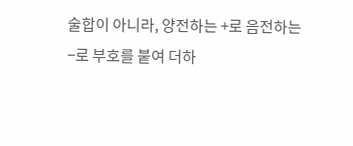술합이 아니라, 양전하는 +로 음전하는 −로 부호를 붙여 더하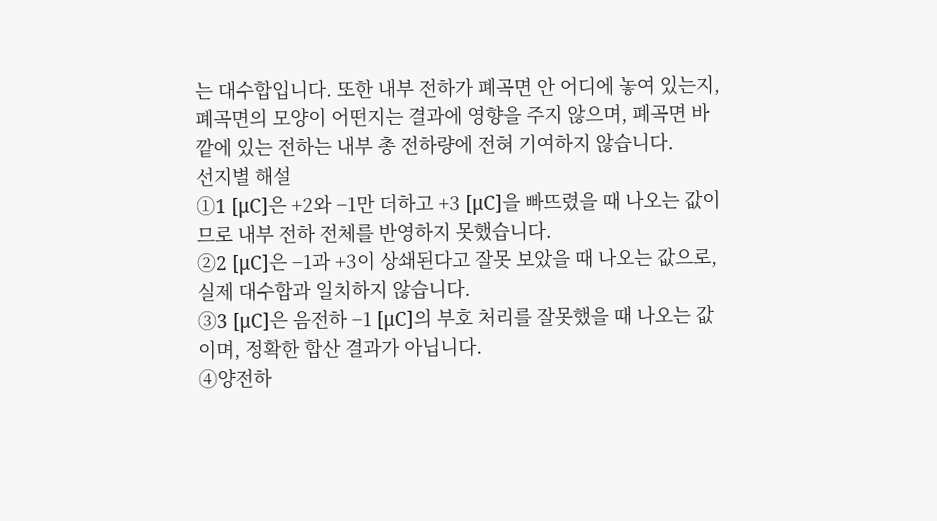는 대수합입니다. 또한 내부 전하가 폐곡면 안 어디에 놓여 있는지, 폐곡면의 모양이 어떤지는 결과에 영향을 주지 않으며, 폐곡면 바깥에 있는 전하는 내부 총 전하량에 전혀 기여하지 않습니다.
선지별 해설
①1 [μC]은 +2와 −1만 더하고 +3 [μC]을 빠뜨렸을 때 나오는 값이므로 내부 전하 전체를 반영하지 못했습니다.
②2 [μC]은 −1과 +3이 상쇄된다고 잘못 보았을 때 나오는 값으로, 실제 대수합과 일치하지 않습니다.
③3 [μC]은 음전하 −1 [μC]의 부호 처리를 잘못했을 때 나오는 값이며, 정확한 합산 결과가 아닙니다.
④양전하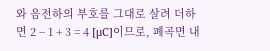와 음전하의 부호를 그대로 살려 더하면 2 − 1 + 3 = 4 [μC]이므로, 폐곡면 내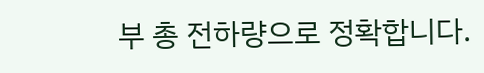부 총 전하량으로 정확합니다.